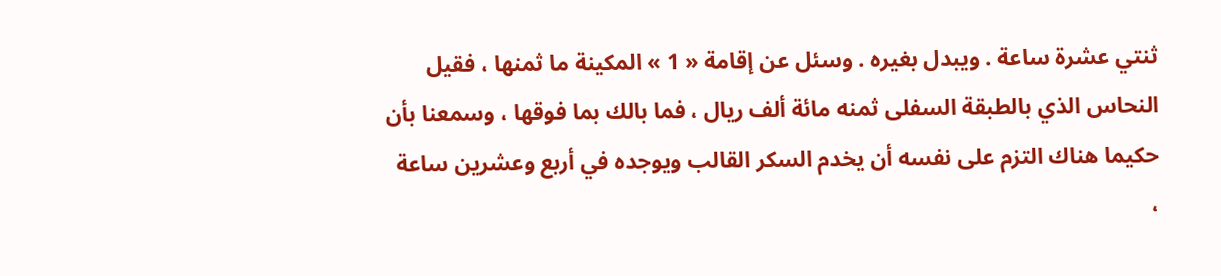ثنتي عشرة ساعة . ويبدل بغيره . وسئل عن إقامة « 1 » المكينة ما ثمنها ، فقيل النحاس الذي بالطبقة السفلى ثمنه مائة ألف ريال ، فما بالك بما فوقها ، وسمعنا بأن حكيما هناك التزم على نفسه أن يخدم السكر القالب ويوجده في أربع وعشرين ساعة ،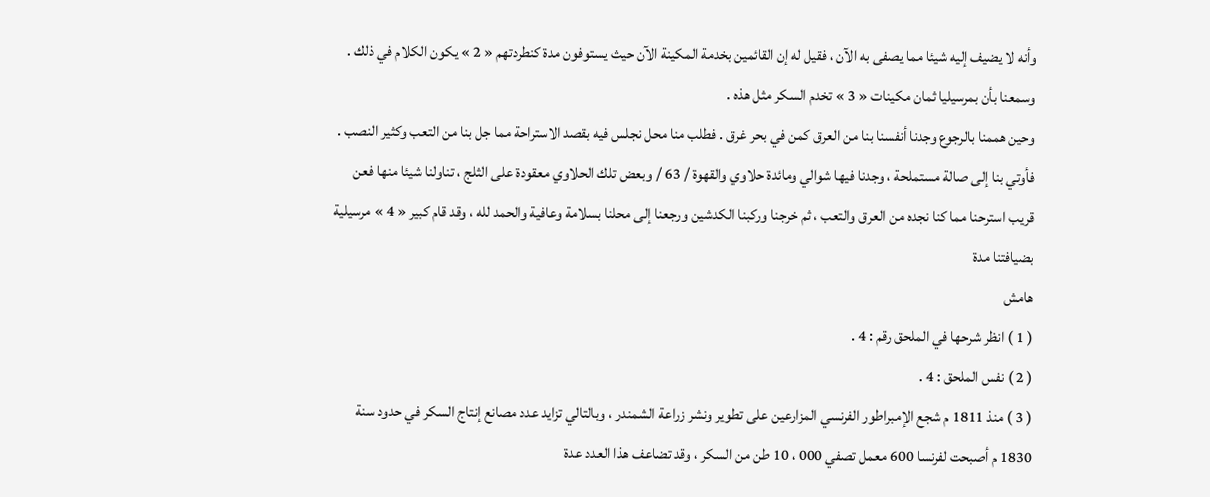وأنه لا يضيف إليه شيئا مما يصفى به الآن ، فقيل له إن القائمين بخدمة المكينة الآن حيث يستوفون مدة كنطردتهم « 2 » يكون الكلام في ذلك .
وسمعنا بأن بمرسيليا ثمان مكينات « 3 » تخدم السكر مثل هذه .
وحين هممنا بالرجوع وجدنا أنفسنا بنا من العرق كمن في بحر غرق . فطلب منا محل نجلس فيه بقصد الاستراحة مما جل بنا من التعب وكثير النصب . فأوتي بنا إلى صالة مستملحة ، وجدنا فيها شوالي ومائدة حلاوي والقهوة / 63 / وبعض تلك الحلاوي معقودة على الثلج ، تناولنا شيئا منها فعن قريب استرحنا مما كنا نجده من العرق والتعب ، ثم خرجنا وركبنا الكدشين ورجعنا إلى محلنا بسلامة وعافية والحمد لله ، وقد قام كبير « 4 » مرسيلية بضيافتنا مدة
هامش
( 1 ) انظر شرحها في الملحق رقم : 4 .
( 2 ) نفس الملحق : 4 .
( 3 ) منذ 1811 م شجع الإمبراطور الفرنسي المزارعين على تطوير ونشر زراعة الشمندر ، وبالتالي تزايد عدد مصانع إنتاج السكر في حدود سنة 1830 م أصبحت لفرنسا 600 معمل تصفي 000 ، 10 طن من السكر ، وقد تضاعف هذا العدد عدة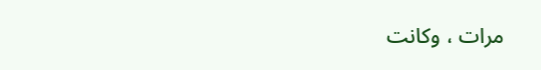مرات ، وكانت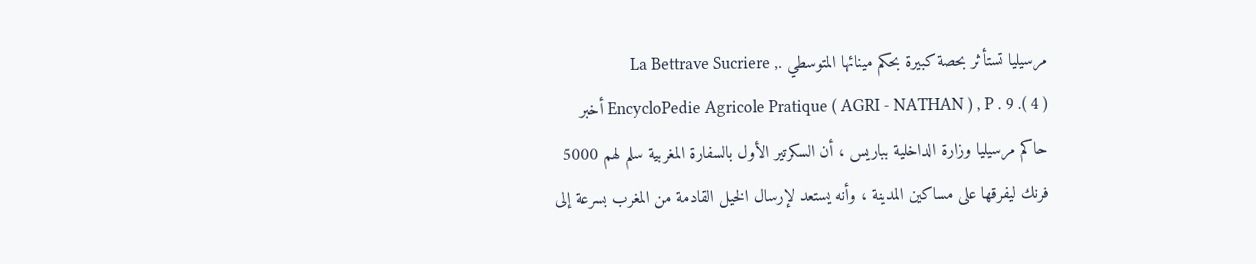مرسيليا تستأثر بحصة كبيرة بحكم مينائها المتوسطي .La Bettrave Sucriere , EncycloPedie Agricole Pratique ( AGRI - NATHAN ) , P . 9 .( 4 ) أخبر حاكم مرسيليا وزارة الداخلية بباريس ، أن السكرتير الأول بالسفارة المغربية سلم لهم 5000 فرنك ليفرقها على مساكين المدينة ، وأنه يستعد لإرسال الخيل القادمة من المغرب بسرعة إلى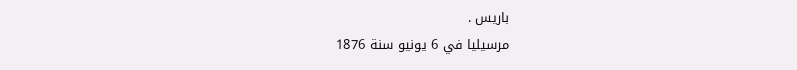باريس .
مرسيليا في 6 يونيو سنة 1876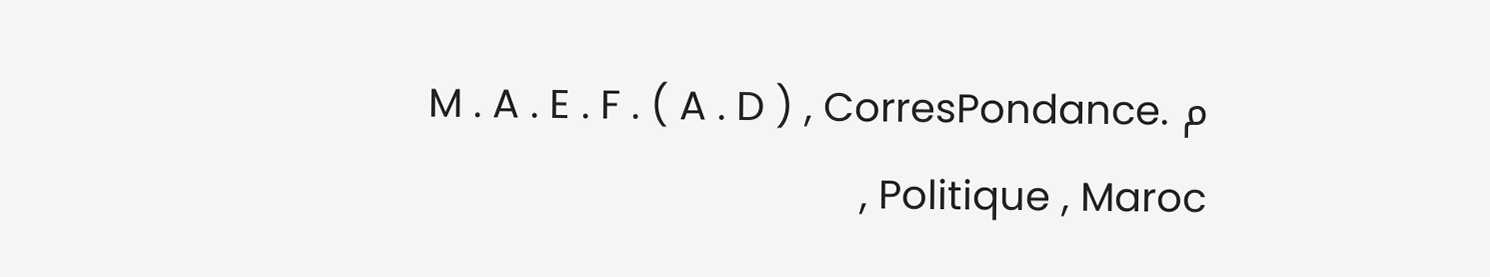م .M . A . E . F . ( A . D ) , CorresPondance Politique , Maroc ,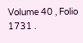Volume 40 , Folio 1731 .